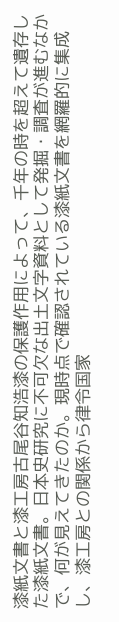漆紙文書と漆工房古尾谷知浩漆の保護作用によって、千年の時を超えて遺存した漆紙文書。日本史研究に不可欠な出土文字資料として発掘・調査が進むなかで、何が見えてきたのか。現時点で確認されている漆紙文書を網羅的に集成し、漆工房との関係から律令国家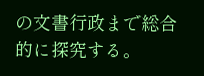の文書行政まで総合的に探究する。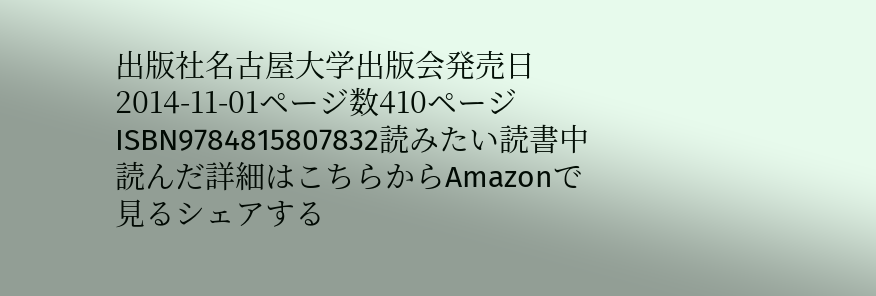出版社名古屋大学出版会発売日2014-11-01ページ数410ページISBN9784815807832読みたい読書中読んだ詳細はこちらからAmazonで見るシェアする